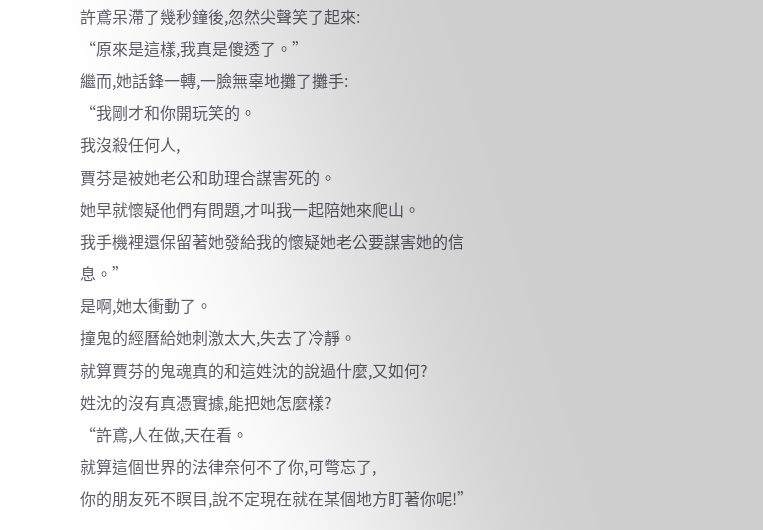許鳶呆滯了幾秒鐘後,忽然尖聲笑了起來:
“原來是這樣,我真是傻透了。”
繼而,她話鋒一轉,一臉無辜地攤了攤手:
“我剛才和你開玩笑的。
我沒殺任何人,
賈芬是被她老公和助理合謀害死的。
她早就懷疑他們有問題,才叫我一起陪她來爬山。
我手機裡還保留著她發給我的懷疑她老公要謀害她的信息。”
是啊,她太衝動了。
撞鬼的經曆給她刺激太大,失去了冷靜。
就算賈芬的鬼魂真的和這姓沈的說過什麼,又如何?
姓沈的沒有真憑實據,能把她怎麼樣?
“許鳶,人在做,天在看。
就算這個世界的法律奈何不了你,可彆忘了,
你的朋友死不瞑目,說不定現在就在某個地方盯著你呢!”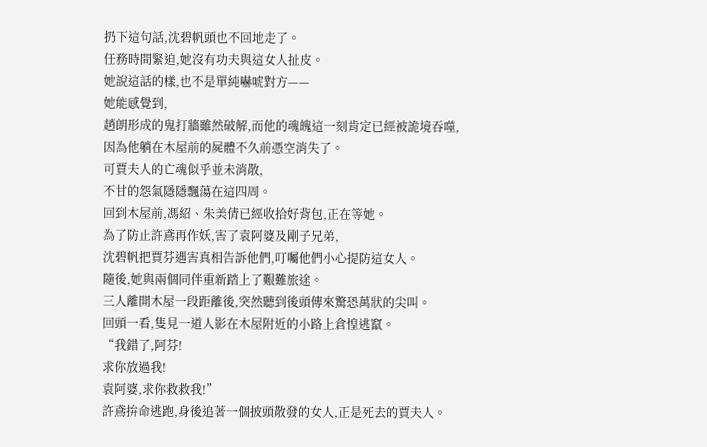扔下這句話,沈碧帆頭也不回地走了。
任務時間緊迫,她沒有功夫與這女人扯皮。
她說這話的樣,也不是單純嚇唬對方——
她能感覺到,
趙朗形成的鬼打牆雖然破解,而他的魂魄這一刻肯定已經被詭境吞噬,
因為他躺在木屋前的屍體不久前憑空消失了。
可賈夫人的亡魂似乎並未消散,
不甘的怨氣隱隱飄蕩在這四周。
回到木屋前,馮紹、朱美倩已經收拾好背包,正在等她。
為了防止許鳶再作妖,害了袁阿婆及剛子兄弟,
沈碧帆把賈芬遇害真相告訴他們,叮囑他們小心提防這女人。
隨後,她與兩個同伴重新踏上了艱難旅途。
三人離開木屋一段距離後,突然聽到後頭傳來驚恐萬狀的尖叫。
回頭一看,隻見一道人影在木屋附近的小路上倉惶逃竄。
“我錯了,阿芬!
求你放過我!
袁阿婆,求你救救我!”
許鳶拚命逃跑,身後追著一個披頭散發的女人,正是死去的賈夫人。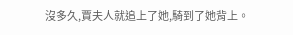沒多久,賈夫人就追上了她,騎到了她背上。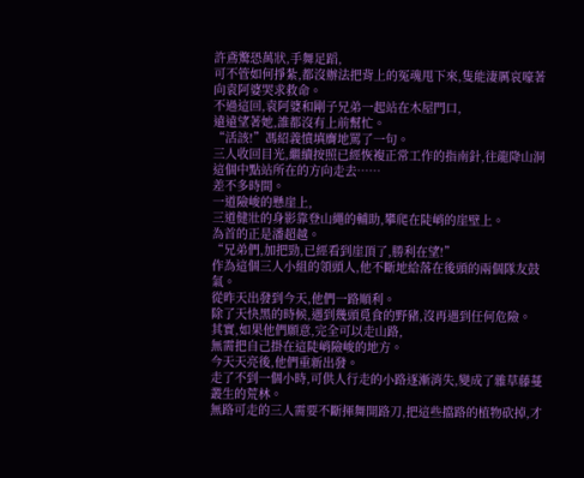許鳶驚恐萬狀,手舞足蹈,
可不管如何掙紮,都沒辦法把背上的冤魂甩下來,隻能淒厲哀嚎著向袁阿婆哭求救命。
不過這回,袁阿婆和剛子兄弟一起站在木屋門口,
遠遠望著她,誰都沒有上前幫忙。
“活該!”馮紹義憤填膺地罵了一句。
三人收回目光,繼續按照已經恢複正常工作的指南針,往龍降山洞這個中點站所在的方向走去……
差不多時間。
一道險峻的懸崖上,
三道健壯的身影靠登山繩的輔助,攀爬在陡峭的崖壁上。
為首的正是潘超越。
“兄弟們,加把勁,已經看到崖頂了,勝利在望!”
作為這個三人小組的領頭人,他不斷地給落在後頭的兩個隊友鼓氣。
從昨天出發到今天,他們一路順利。
除了天快黑的時候,遇到幾頭覓食的野豬,沒再遇到任何危險。
其實,如果他們願意,完全可以走山路,
無需把自己掛在這陡峭險峻的地方。
今天天亮後,他們重新出發。
走了不到一個小時,可供人行走的小路逐漸消失,變成了雜草藤蔓叢生的荒林。
無路可走的三人需要不斷揮舞開路刀,把這些擋路的植物砍掉,才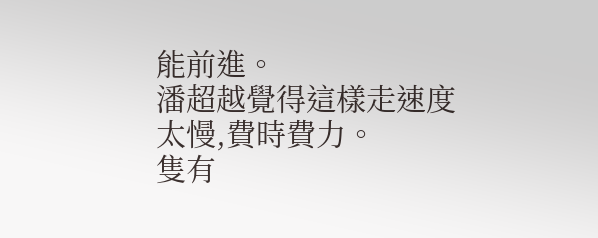能前進。
潘超越覺得這樣走速度太慢,費時費力。
隻有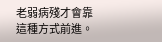老弱病殘才會靠這種方式前進。